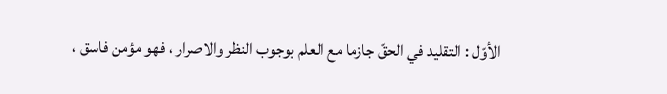الأوّل : التقليد في الحقّ جازما مع العلم بوجوب النظر والاصرار ، فهو مؤمن فاسق ،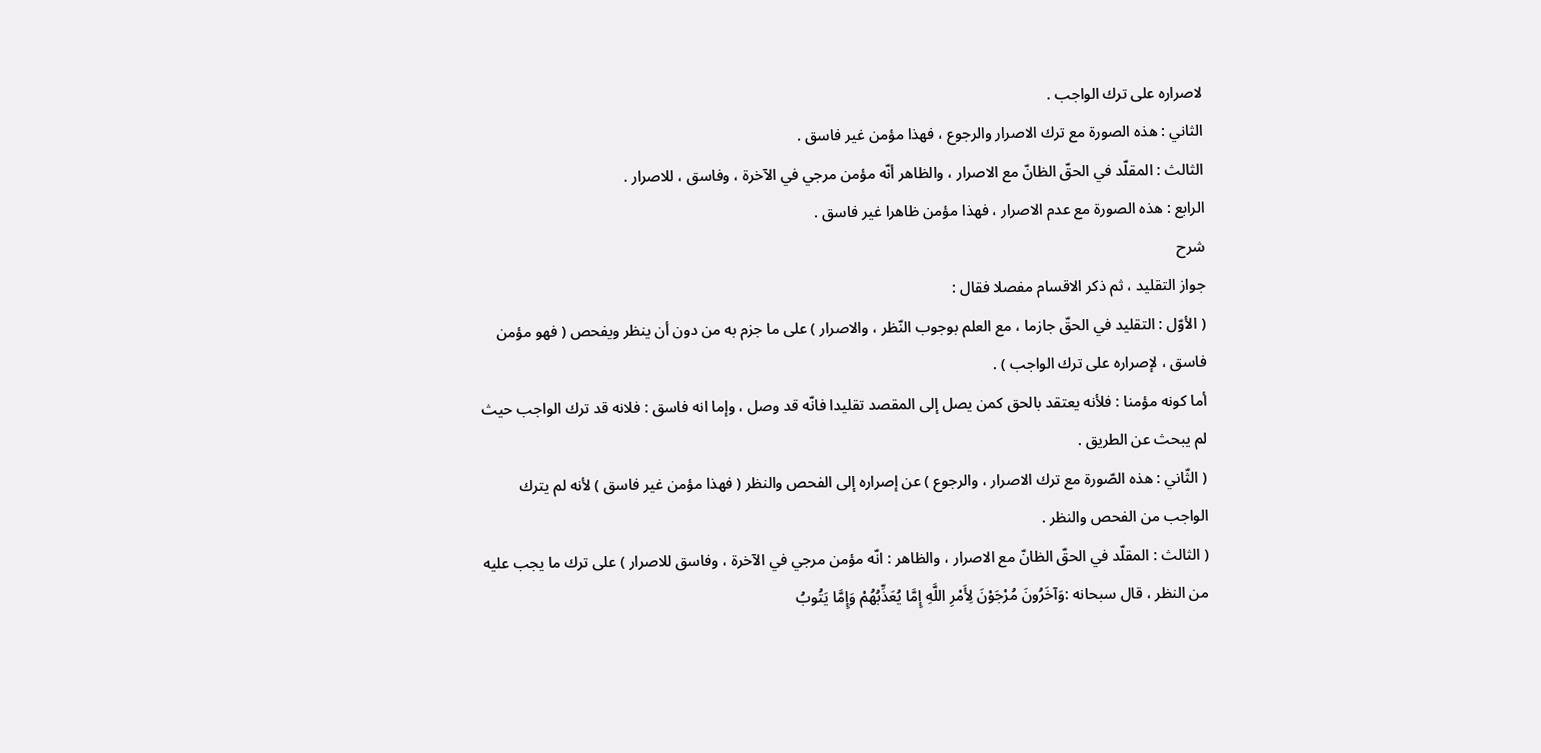لاصراره على ترك الواجب .
الثاني : هذه الصورة مع ترك الاصرار والرجوع ، فهذا مؤمن غير فاسق .
الثالث : المقلّد في الحقّ الظانّ مع الاصرار ، والظاهر أنّه مؤمن مرجي في الآخرة ، وفاسق ، للاصرار .
الرابع : هذه الصورة مع عدم الاصرار ، فهذا مؤمن ظاهرا غير فاسق .
شرح
جواز التقليد ، ثم ذكر الاقسام مفصلا فقال :
( الأوّل : التقليد في الحقّ جازما ، مع العلم بوجوب النّظر ، والاصرار ) على ما جزم به من دون أن ينظر ويفحص ( فهو مؤمن فاسق ، لإصراره على ترك الواجب ) .
أما كونه مؤمنا : فلأنه يعتقد بالحق كمن يصل إلى المقصد تقليدا فانّه قد وصل ، وإما انه فاسق : فلانه قد ترك الواجب حيث لم يبحث عن الطريق .
( الثّاني : هذه الصّورة مع ترك الاصرار ، والرجوع ) عن إصراره إلى الفحص والنظر ( فهذا مؤمن غير فاسق ) لأنه لم يترك الواجب من الفحص والنظر .
( الثالث : المقلّد في الحقّ الظانّ مع الاصرار ، والظاهر : انّه مؤمن مرجي في الآخرة ، وفاسق للاصرار ) على ترك ما يجب عليه من النظر ، قال سبحانه :وَآخَرُونَ مُرْجَوْنَ لِأَمْرِ اللَّهِ إِمَّا يُعَذِّبُهُمْ وَإِمَّا يَتُوبُ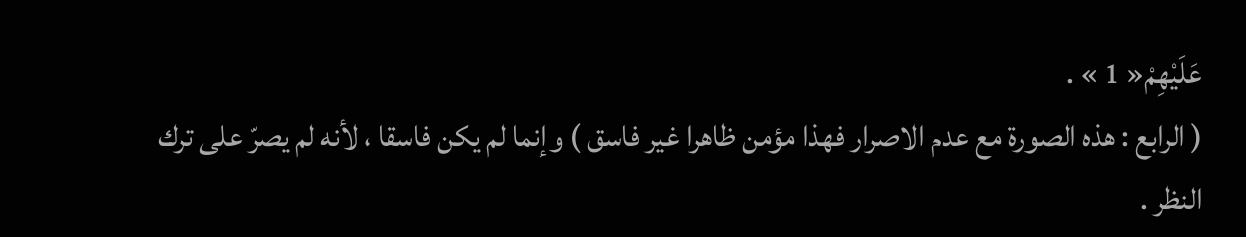عَلَيْهِمْ« 1 » .
( الرابع : هذه الصورة مع عدم الاصرار فهذا مؤمن ظاهرا غير فاسق ) وإنما لم يكن فاسقا ، لأنه لم يصرّ على ترك النظر .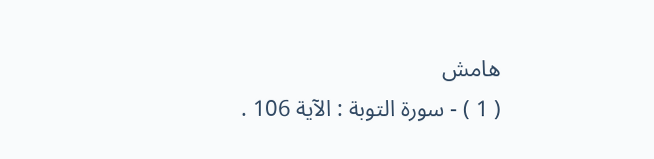هامش
( 1 ) - سورة التوبة : الآية 106 .